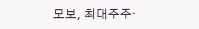모보, 최대주주·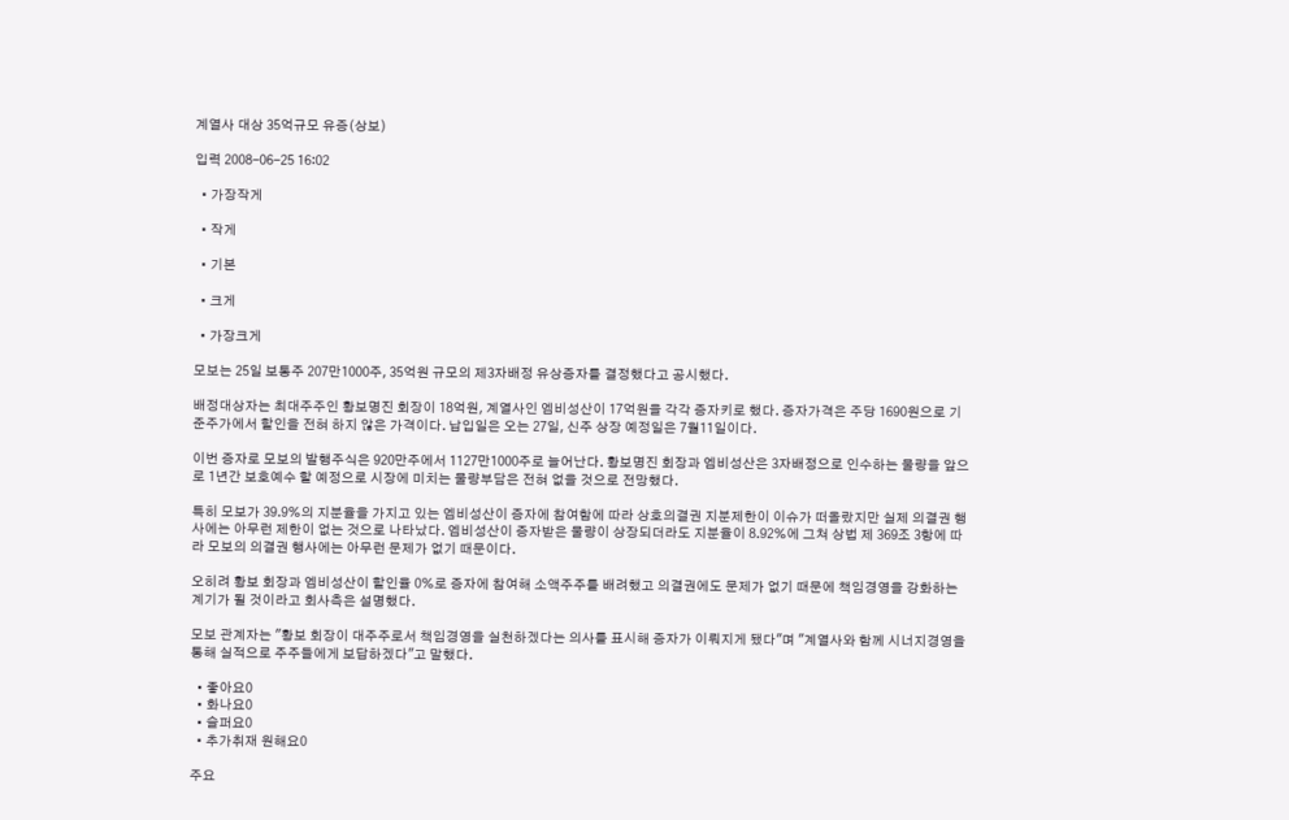계열사 대상 35억규모 유증(상보)

입력 2008-06-25 16:02

  • 가장작게

  • 작게

  • 기본

  • 크게

  • 가장크게

모보는 25일 보통주 207만1000주, 35억원 규모의 제3자배정 유상증자를 결정했다고 공시했다.

배정대상자는 최대주주인 황보명진 회장이 18억원, 계열사인 엠비성산이 17억원을 각각 증자키로 했다. 증자가격은 주당 1690원으로 기준주가에서 할인을 전혀 하지 않은 가격이다. 납입일은 오는 27일, 신주 상장 예정일은 7월11일이다.

이번 증자로 모보의 발행주식은 920만주에서 1127만1000주로 늘어난다. 황보명진 회장과 엠비성산은 3자배정으로 인수하는 물량을 앞으로 1년간 보호예수 할 예정으로 시장에 미치는 물량부담은 전혀 없을 것으로 전망했다.

특히 모보가 39.9%의 지분율을 가지고 있는 엠비성산이 증자에 참여함에 따라 상호의결권 지분제한이 이슈가 떠올랐지만 실제 의결권 행사에는 아무런 제한이 없는 것으로 나타났다. 엠비성산이 증자받은 물량이 상장되더라도 지분율이 8.92%에 그쳐 상법 제 369조 3항에 따라 모보의 의결권 행사에는 아무런 문제가 없기 때문이다.

오히려 황보 회장과 엠비성산이 할인율 0%로 증자에 참여해 소액주주를 배려했고 의결권에도 문제가 없기 때문에 책임경영을 강화하는 계기가 될 것이라고 회사측은 설명했다.

모보 관계자는 "황보 회장이 대주주로서 책임경영을 실천하겠다는 의사를 표시해 증자가 이뤄지게 됐다"며 "계열사와 함께 시너지경영을 통해 실적으로 주주들에게 보답하겠다"고 말했다.

  • 좋아요0
  • 화나요0
  • 슬퍼요0
  • 추가취재 원해요0

주요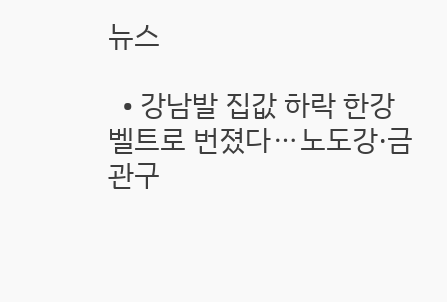뉴스

  • 강남발 집값 하락 한강벨트로 번졌다⋯노도강·금관구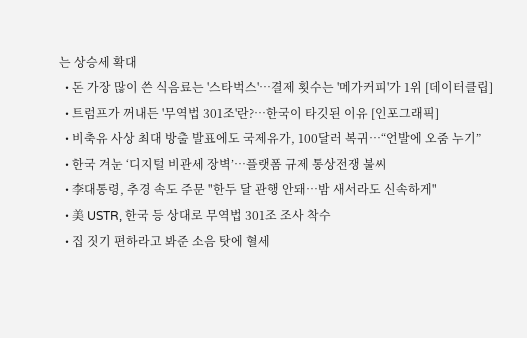는 상승세 확대
  • 돈 가장 많이 쓴 식음료는 '스타벅스'…결제 횟수는 '메가커피'가 1위 [데이터클립]
  • 트럼프가 꺼내든 '무역법 301조'란?…한국이 타깃된 이유 [인포그래픽]
  • 비축유 사상 최대 방출 발표에도 국제유가, 100달러 복귀⋯“언발에 오줌 누기”
  • 한국 겨눈 ‘디지털 비관세 장벽’…플랫폼 규제 통상전쟁 불씨
  • 李대통령, 추경 속도 주문 "한두 달 관행 안돼…밤 새서라도 신속하게"
  • 美 USTR, 한국 등 상대로 무역법 301조 조사 착수
  • 집 짓기 편하라고 봐준 소음 탓에 혈세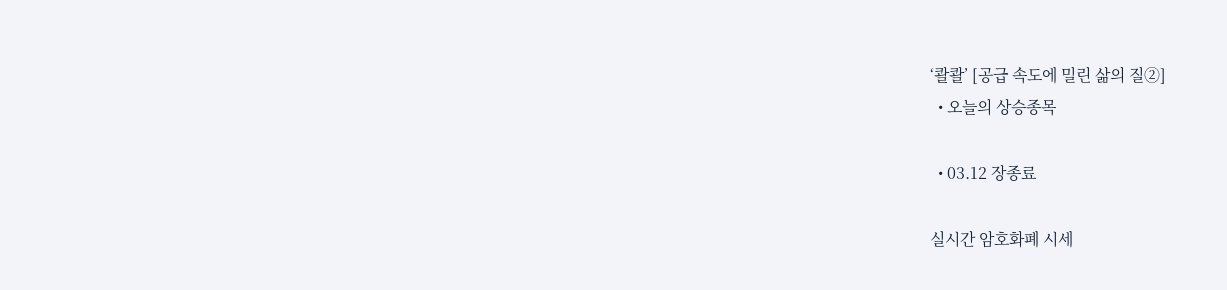‘콸콸’ [공급 속도에 밀린 삶의 질②]
  • 오늘의 상승종목

  • 03.12 장종료

실시간 암호화폐 시세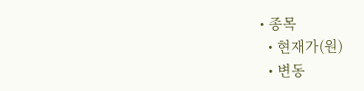• 종목
  • 현재가(원)
  • 변동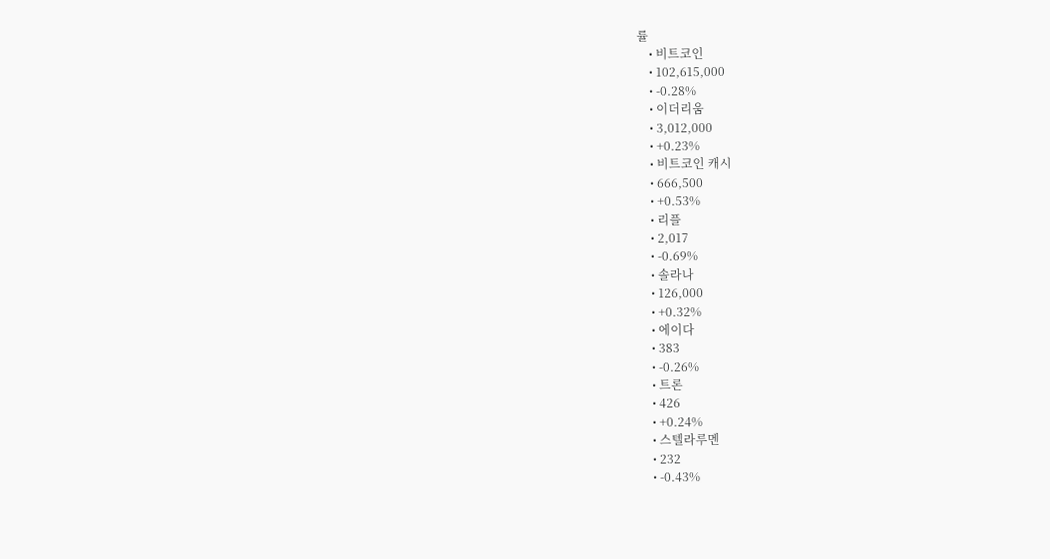률
    • 비트코인
    • 102,615,000
    • -0.28%
    • 이더리움
    • 3,012,000
    • +0.23%
    • 비트코인 캐시
    • 666,500
    • +0.53%
    • 리플
    • 2,017
    • -0.69%
    • 솔라나
    • 126,000
    • +0.32%
    • 에이다
    • 383
    • -0.26%
    • 트론
    • 426
    • +0.24%
    • 스텔라루멘
    • 232
    • -0.43%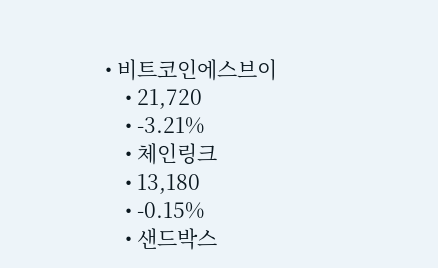• 비트코인에스브이
    • 21,720
    • -3.21%
    • 체인링크
    • 13,180
    • -0.15%
    • 샌드박스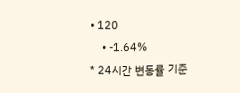• 120
    • -1.64%
* 24시간 변동률 기준